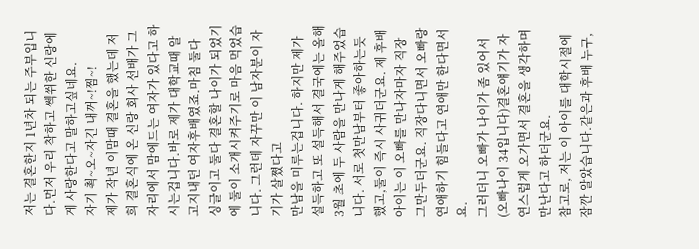저는 결혼한지 1년차 되는 주부입니다.먼저 우리 착하고 쎅쒸한 신랑에게 사랑한다고 말하고싶네요.
자기 쵝~오~자긴 내꺼~!찜~!
제가 작년 이맘때 결혼을 했는데 저희 결혼식에 온 신랑 회사 선배가 그 자리에서 맘에드는 여자가 있다고 하시는겁니다.바로 제가 대학교때 알고지내던 여자후배였죠.마침 둘다 싱글이고 둘다 결혼할 나이가 되었기에 둘이 소개시켜주기로 마음 먹었습니다. 그런데 자꾸만 이 남자분이 자기가 살쪘다고
만남을 미루는겁니다. 하지만 제가 설득하고 또 설득해서 결국에는 올해3월 초에 두 사람을 만나게 해주었습니다. 서로 첫만남부터 좋아하는듯 했고,둘이 즉시 사귀더군요. 제 후배아이는 이 오빠를 만나자마자 직장 그만두더군요. 직장다니면서 오빠랑 연애하기 힘들다고 연애만 한다면서요.
그러더니 오빠가 나이가 좀 있어서 (오빠나이 34입니다)결혼얘기가 자연스럽게 오가면서 결혼을 생각하며 만난다고 하더군요.
참고로, 저는 이 아이를 대학시절에 잠깐 알았습니다.같은과 후배 누구,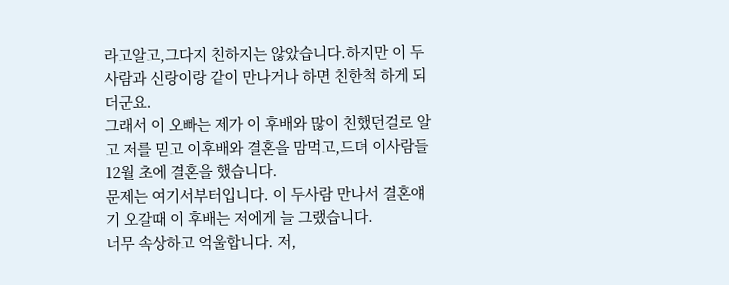라고알고,그다지 친하지는 않았습니다.하지만 이 두사람과 신랑이랑 같이 만나거나 하면 친한척 하게 되더군요.
그래서 이 오빠는 제가 이 후배와 많이 친했던걸로 알고 저를 믿고 이후배와 결혼을 맘먹고,드뎌 이사람들 12월 초에 결혼을 했습니다.
문제는 여기서부터입니다. 이 두사람 만나서 결혼얘기 오갈때 이 후배는 저에게 늘 그랬습니다.
너무 속상하고 억울합니다. 저,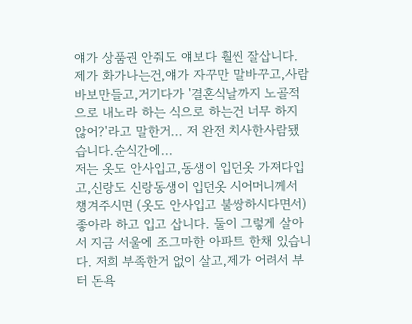얘가 상품권 안줘도 얘보다 훨씬 잘삽니다. 제가 화가나는건,얘가 자꾸만 말바꾸고,사람 바보만들고,거기다가 '결혼식날까지 노골적으로 내노라 하는 식으로 하는건 너무 하지 않어?'라고 말한거... 저 완전 치사한사람됐습니다.순식간에...
저는 옷도 안사입고,동생이 입던옷 가져다입고,신랑도 신랑동생이 입던옷 시어머니께서 챙겨주시면 (옷도 안사입고 불쌍하시다면서) 좋아라 하고 입고 삽니다. 둘이 그렇게 살아서 지금 서울에 조그마한 아파트 한채 있습니다. 저희 부족한거 없이 살고,제가 어려서 부터 돈욕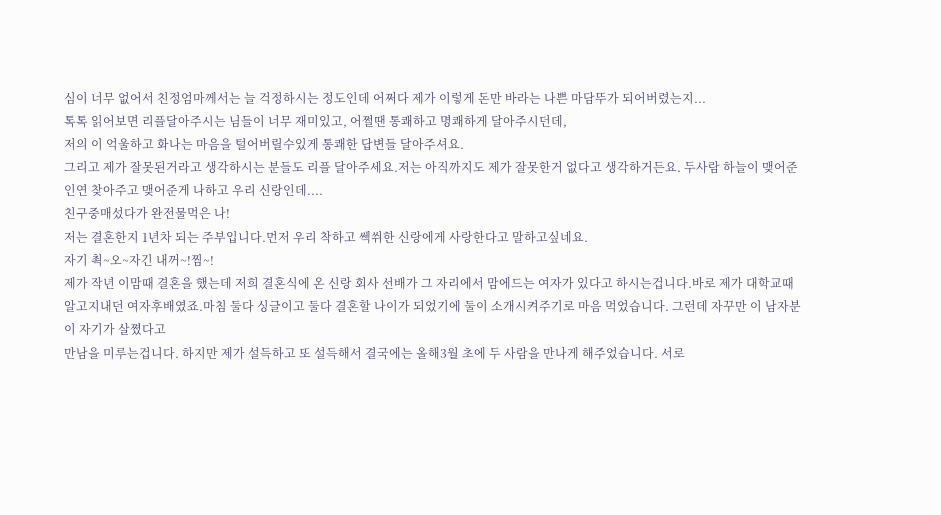심이 너무 없어서 친정엄마께서는 늘 걱정하시는 정도인데 어쩌다 제가 이렇게 돈만 바라는 나쁜 마담뚜가 되어버렸는지...
톡톡 읽어보면 리플달아주시는 님들이 너무 재미있고, 어쩔땐 통쾌하고 명쾌하게 달아주시던데,
저의 이 억울하고 화나는 마음을 털어버릴수있게 통쾌한 답변들 달아주셔요.
그리고 제가 잘못된거라고 생각하시는 분들도 리플 달아주세요.저는 아직까지도 제가 잘못한거 없다고 생각하거든요. 두사람 하늘이 맺어준 인연 찾아주고 맺어준게 나하고 우리 신랑인데....
친구중매섰다가 완전물먹은 나!
저는 결혼한지 1년차 되는 주부입니다.먼저 우리 착하고 쎅쒸한 신랑에게 사랑한다고 말하고싶네요.
자기 쵝~오~자긴 내꺼~!찜~!
제가 작년 이맘때 결혼을 했는데 저희 결혼식에 온 신랑 회사 선배가 그 자리에서 맘에드는 여자가 있다고 하시는겁니다.바로 제가 대학교때 알고지내던 여자후배였죠.마침 둘다 싱글이고 둘다 결혼할 나이가 되었기에 둘이 소개시켜주기로 마음 먹었습니다. 그런데 자꾸만 이 남자분이 자기가 살쪘다고
만남을 미루는겁니다. 하지만 제가 설득하고 또 설득해서 결국에는 올해3월 초에 두 사람을 만나게 해주었습니다. 서로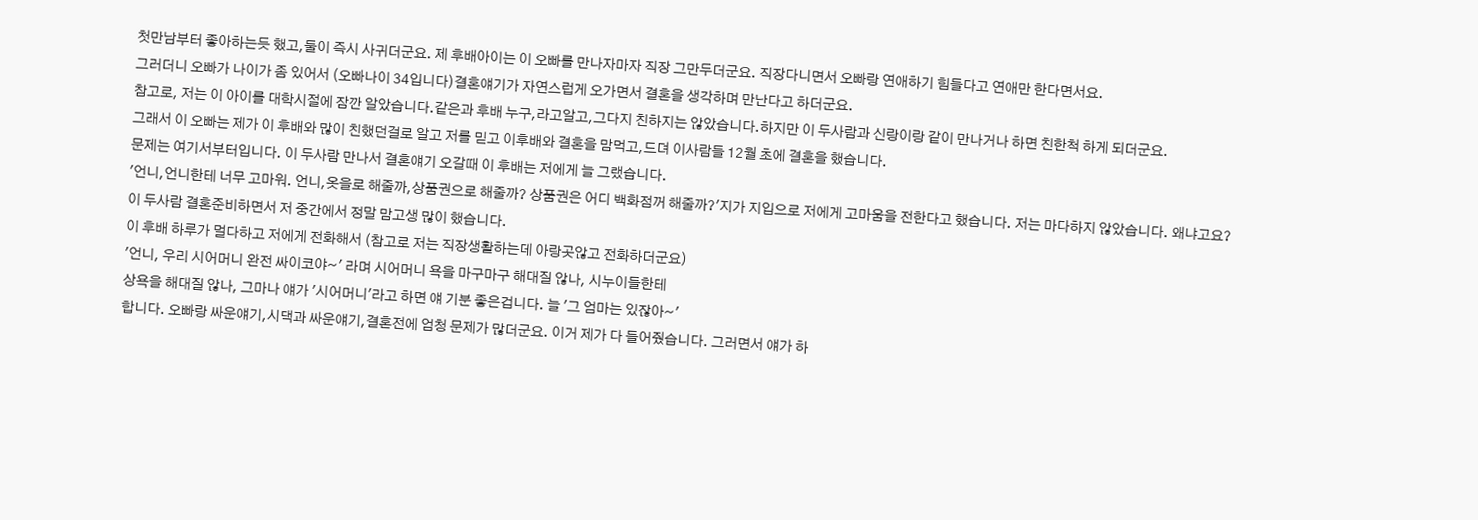첫만남부터 좋아하는듯 했고,둘이 즉시 사귀더군요. 제 후배아이는 이 오빠를 만나자마자 직장 그만두더군요. 직장다니면서 오빠랑 연애하기 힘들다고 연애만 한다면서요.
그러더니 오빠가 나이가 좀 있어서 (오빠나이 34입니다)결혼얘기가 자연스럽게 오가면서 결혼을 생각하며 만난다고 하더군요.
참고로, 저는 이 아이를 대학시절에 잠깐 알았습니다.같은과 후배 누구,라고알고,그다지 친하지는 않았습니다.하지만 이 두사람과 신랑이랑 같이 만나거나 하면 친한척 하게 되더군요.
그래서 이 오빠는 제가 이 후배와 많이 친했던걸로 알고 저를 믿고 이후배와 결혼을 맘먹고,드뎌 이사람들 12월 초에 결혼을 했습니다.
문제는 여기서부터입니다. 이 두사람 만나서 결혼얘기 오갈때 이 후배는 저에게 늘 그랬습니다.
'언니,언니한테 너무 고마워. 언니,옷을로 해줄까,상품권으로 해줄까? 상품권은 어디 백화점꺼 해줄까?'지가 지입으로 저에게 고마움을 전한다고 했습니다. 저는 마다하지 않았습니다. 왜냐고요?
이 두사람 결혼준비하면서 저 중간에서 정말 맘고생 많이 했습니다.
이 후배 하루가 멀다하고 저에게 전화해서 (참고로 저는 직장생활하는데 아랑곳않고 전화하더군요)
'언니, 우리 시어머니 완전 싸이코야~' 라며 시어머니 욕을 마구마구 해대질 않나, 시누이들한테
상욕을 해대질 않나, 그마나 얘가 '시어머니'라고 하면 얘 기분 좋은겁니다. 늘 '그 엄마는 있잖아~'
합니다. 오빠랑 싸운얘기,시댁과 싸운얘기,결혼전에 엄청 문제가 많더군요. 이거 제가 다 들어줬습니다. 그러면서 얘가 하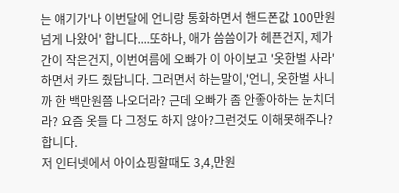는 얘기가'나 이번달에 언니랑 통화하면서 핸드폰값 100만원 넘게 나왔어' 합니다....또하나, 애가 씀씀이가 헤픈건지, 제가 간이 작은건지, 이번여름에 오빠가 이 아이보고 '옷한벌 사라'하면서 카드 줬답니다. 그러면서 하는말이,'언니, 옷한벌 사니까 한 백만원쯤 나오더라? 근데 오빠가 좀 안좋아하는 눈치더라? 요즘 옷들 다 그정도 하지 않아?그런것도 이해못해주나?합니다.
저 인터넷에서 아이쇼핑할때도 3,4,만원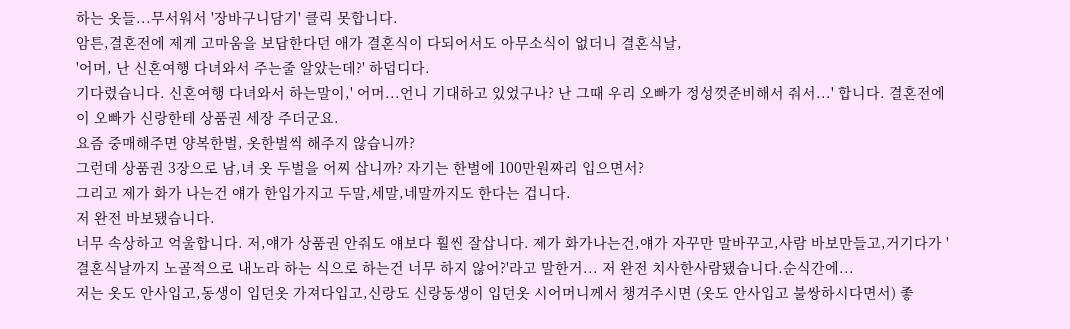하는 옷들...무서워서 '장바구니담기' 클릭 못합니다.
암튼,결혼전에 제게 고마움을 보답한다던 애가 결혼식이 다되어서도 아무소식이 없더니 결혼식날,
'어머, 난 신혼여행 다녀와서 주는줄 알았는데?' 하덥디다.
기다렸습니다. 신혼여행 다녀와서 하는말이,' 어머...언니 기대하고 있었구나? 난 그때 우리 오빠가 정성껏준비해서 줘서...' 합니다. 결혼전에 이 오빠가 신랑한테 상품권 세장 주더군요.
요즘 중매해주면 양복한벌, 옷한벌씩 해주지 않습니까?
그런데 상품권 3장으로 남,녀 옷 두벌을 어찌 삽니까? 자기는 한벌에 100만원짜리 입으면서?
그리고 제가 화가 나는건 얘가 한입가지고 두말,세말,네말까지도 한다는 겁니다.
저 완전 바보됐습니다.
너무 속상하고 억울합니다. 저,얘가 상품권 안줘도 얘보다 훨씬 잘삽니다. 제가 화가나는건,얘가 자꾸만 말바꾸고,사람 바보만들고,거기다가 '결혼식날까지 노골적으로 내노라 하는 식으로 하는건 너무 하지 않어?'라고 말한거... 저 완전 치사한사람됐습니다.순식간에...
저는 옷도 안사입고,동생이 입던옷 가져다입고,신랑도 신랑동생이 입던옷 시어머니께서 챙겨주시면 (옷도 안사입고 불쌍하시다면서) 좋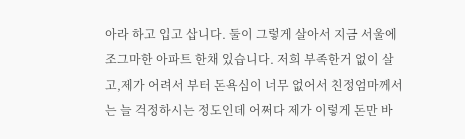아라 하고 입고 삽니다. 둘이 그렇게 살아서 지금 서울에 조그마한 아파트 한채 있습니다. 저희 부족한거 없이 살고,제가 어려서 부터 돈욕심이 너무 없어서 친정엄마께서는 늘 걱정하시는 정도인데 어쩌다 제가 이렇게 돈만 바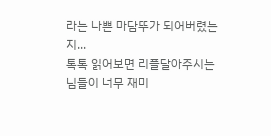라는 나쁜 마담뚜가 되어버렸는지...
톡톡 읽어보면 리플달아주시는 님들이 너무 재미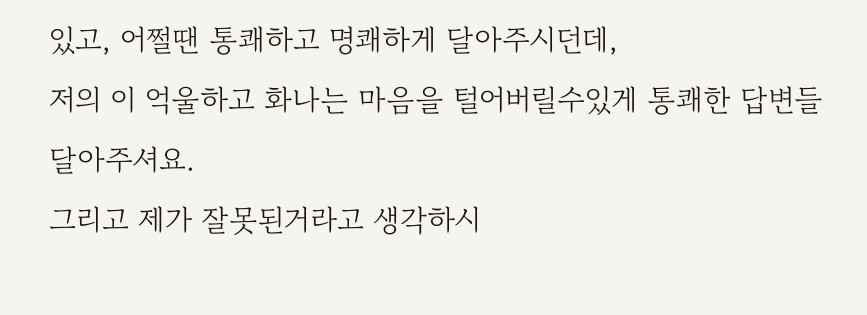있고, 어쩔땐 통쾌하고 명쾌하게 달아주시던데,
저의 이 억울하고 화나는 마음을 털어버릴수있게 통쾌한 답변들 달아주셔요.
그리고 제가 잘못된거라고 생각하시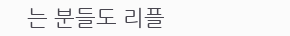는 분들도 리플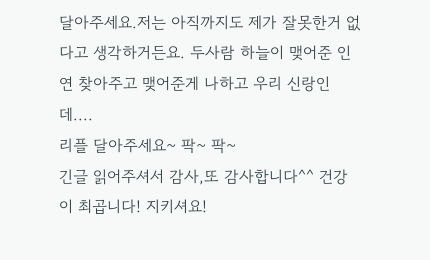달아주세요.저는 아직까지도 제가 잘못한거 없다고 생각하거든요. 두사람 하늘이 맺어준 인연 찾아주고 맺어준게 나하고 우리 신랑인데....
리플 달아주세요~ 팍~ 팍~
긴글 읽어주셔서 감사,또 감사합니다^^ 건강이 최곱니다! 지키셔요!